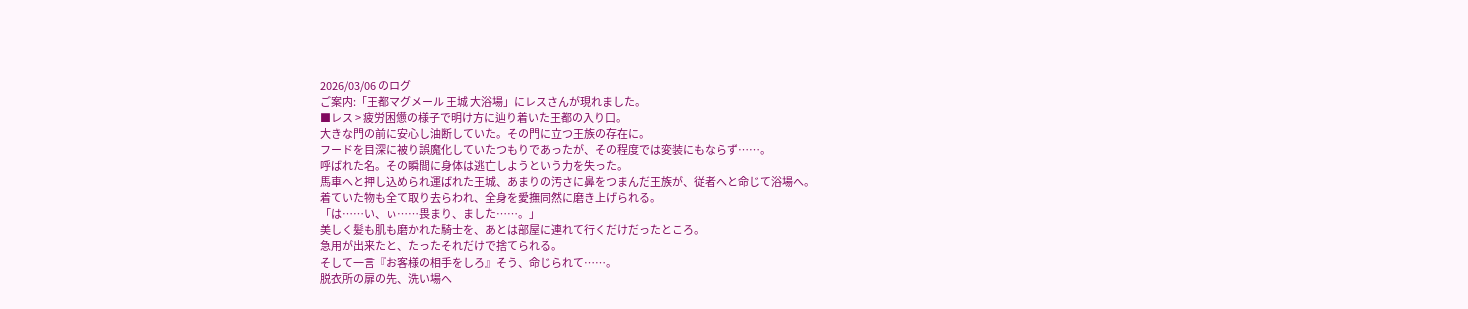2026/03/06 のログ
ご案内:「王都マグメール 王城 大浴場」にレスさんが現れました。
■レス > 疲労困憊の様子で明け方に辿り着いた王都の入り口。
大きな門の前に安心し油断していた。その門に立つ王族の存在に。
フードを目深に被り誤魔化していたつもりであったが、その程度では変装にもならず……。
呼ばれた名。その瞬間に身体は逃亡しようという力を失った。
馬車へと押し込められ運ばれた王城、あまりの汚さに鼻をつまんだ王族が、従者へと命じて浴場へ。
着ていた物も全て取り去らわれ、全身を愛撫同然に磨き上げられる。
「は……い、ぃ……畏まり、ました……。」
美しく髪も肌も磨かれた騎士を、あとは部屋に連れて行くだけだったところ。
急用が出来たと、たったそれだけで捨てられる。
そして一言『お客様の相手をしろ』そう、命じられて……。
脱衣所の扉の先、洗い場へ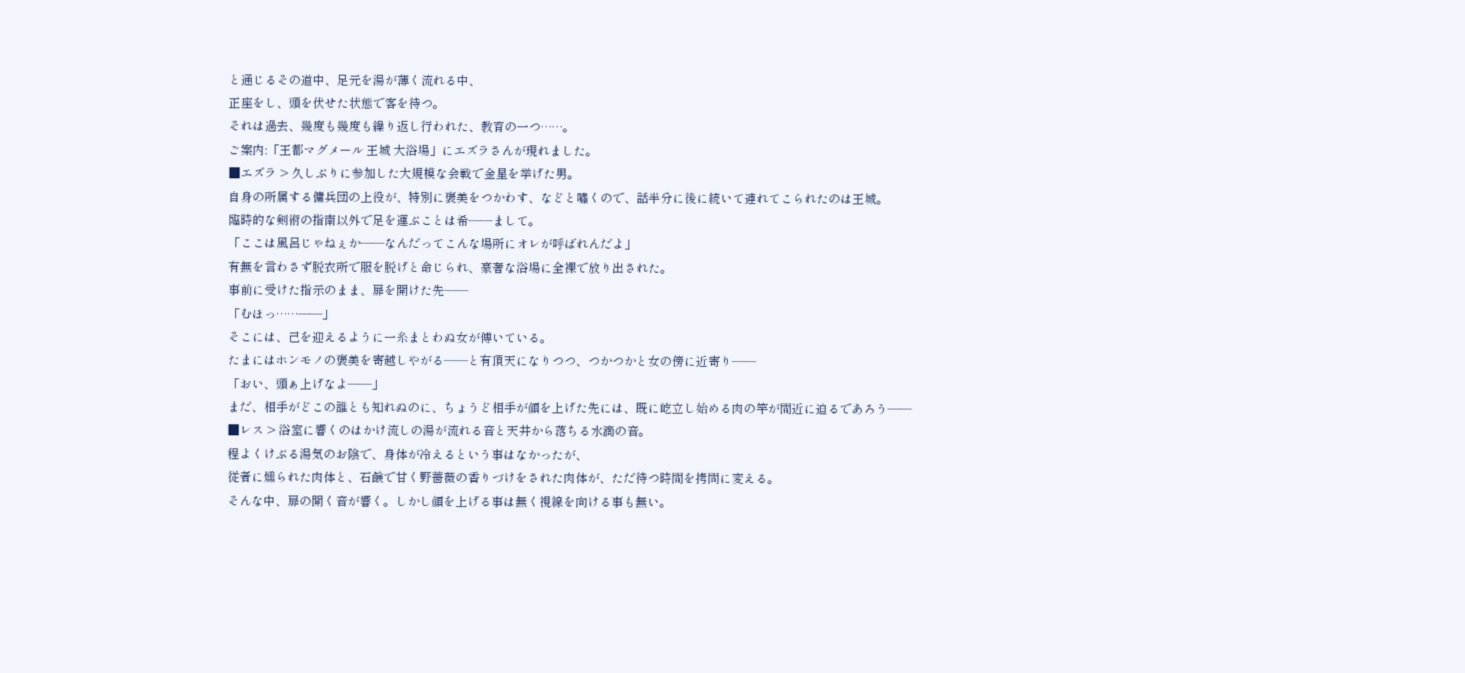と通じるその道中、足元を湯が薄く流れる中、
正座をし、頭を伏せた状態で客を待つ。
それは過去、幾度も幾度も繰り返し行われた、教育の一つ……。
ご案内:「王都マグメール 王城 大浴場」にエズラさんが現れました。
■エズラ > 久しぶりに参加した大規模な会戦で金星を挙げた男。
自身の所属する傭兵団の上役が、特別に褒美をつかわす、などと嘯くので、話半分に後に続いて連れてこられたのは王城。
臨時的な剣術の指南以外で足を運ぶことは希――まして。
「ここは風呂じゃねぇか――なんだってこんな場所にオレが呼ばれんだよ」
有無を言わさず脱衣所で服を脱げと命じられ、豪奢な浴場に全裸で放り出された。
事前に受けた指示のまま、扉を開けた先――
「むほっ……――」
そこには、己を迎えるように一糸まとわぬ女が傅いている。
たまにはホンモノの褒美を寄越しやがる――と有頂天になりつつ、つかつかと女の傍に近寄り――
「おい、頭ぁ上げなよ――」
まだ、相手がどこの誰とも知れぬのに、ちょうど相手が顔を上げた先には、既に屹立し始める肉の竿が間近に迫るであろう――
■レス > 浴室に響くのはかけ流しの湯が流れる音と天井から落ちる水滴の音。
程よくけぶる湯気のお陰で、身体が冷えるという事はなかったが、
従者に燻られた肉体と、石鹸で甘く野薔薇の香りづけをされた肉体が、ただ待つ時間を拷問に変える。
そんな中、扉の開く音が響く。しかし顔を上げる事は無く視線を向ける事も無い。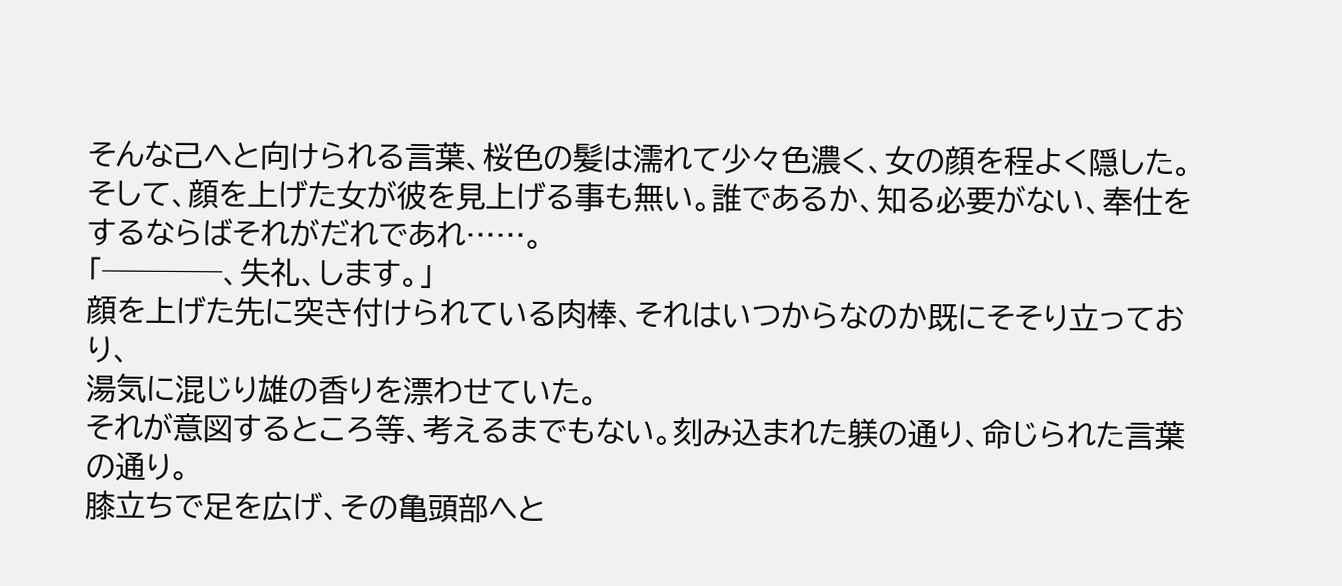そんな己へと向けられる言葉、桜色の髪は濡れて少々色濃く、女の顔を程よく隠した。
そして、顔を上げた女が彼を見上げる事も無い。誰であるか、知る必要がない、奉仕をするならばそれがだれであれ……。
「────、失礼、します。」
顔を上げた先に突き付けられている肉棒、それはいつからなのか既にそそり立っており、
湯気に混じり雄の香りを漂わせていた。
それが意図するところ等、考えるまでもない。刻み込まれた躾の通り、命じられた言葉の通り。
膝立ちで足を広げ、その亀頭部へと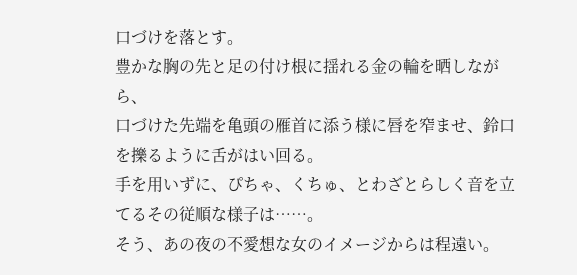口づけを落とす。
豊かな胸の先と足の付け根に揺れる金の輪を晒しながら、
口づけた先端を亀頭の雁首に添う様に唇を窄ませ、鈴口を擽るように舌がはい回る。
手を用いずに、ぴちゃ、くちゅ、とわざとらしく音を立てるその従順な様子は……。
そう、あの夜の不愛想な女のイメージからは程遠い。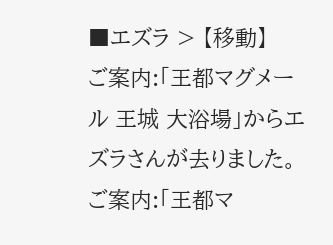■エズラ > 【移動】
ご案内:「王都マグメール 王城 大浴場」からエズラさんが去りました。
ご案内:「王都マ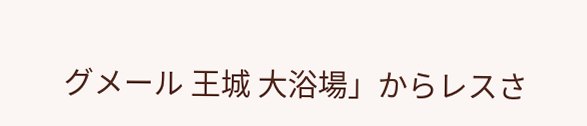グメール 王城 大浴場」からレスさ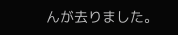んが去りました。